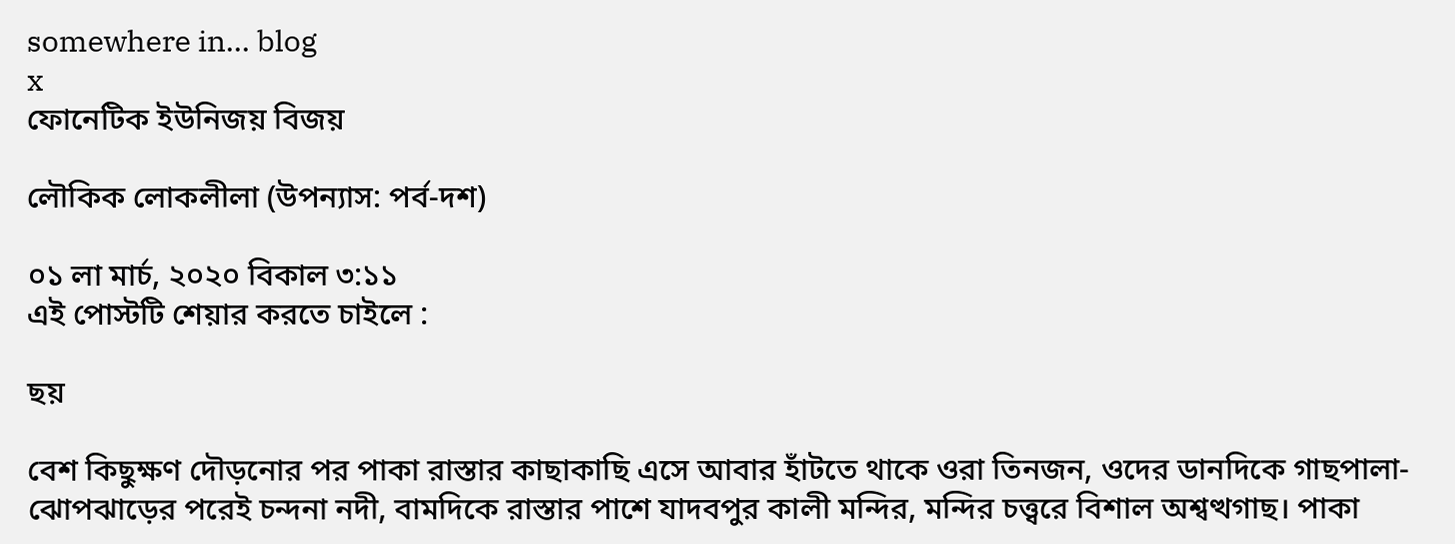somewhere in... blog
x
ফোনেটিক ইউনিজয় বিজয়

লৌকিক লোকলীলা (উপন্যাস: পর্ব-দশ)

০১ লা মার্চ, ২০২০ বিকাল ৩:১১
এই পোস্টটি শেয়ার করতে চাইলে :

ছয়

বেশ কিছুক্ষণ দৌড়নোর পর পাকা রাস্তার কাছাকাছি এসে আবার হাঁটতে থাকে ওরা তিনজন, ওদের ডানদিকে গাছপালা-ঝোপঝাড়ের পরেই চন্দনা নদী, বামদিকে রাস্তার পাশে যাদবপুর কালী মন্দির, মন্দির চত্ত্বরে বিশাল অশ্বত্থগাছ। পাকা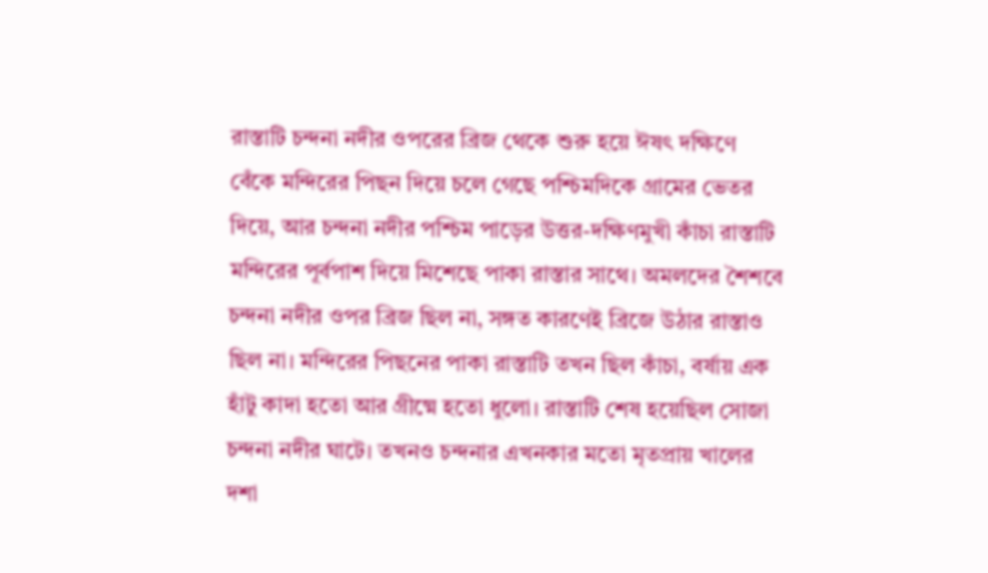রাস্তাটি চন্দনা নদীর ওপরের ব্রিজ থেকে শুরু হয়ে ঈষৎ দক্ষিণে বেঁকে মন্দিরের পিছন দিয়ে চলে গেছে পশ্চিমদিকে গ্রামের ভেতর দিয়ে, আর চন্দনা নদীর পশ্চিম পাড়ের উত্তর-দক্ষিণমুখী কাঁচা রাস্তাটি মন্দিরের পূর্বপাশ দিয়ে মিশেছে পাকা রাস্তার সাথে। অমলদের শৈশবে চন্দনা নদীর ওপর ব্রিজ ছিল না, সঙ্গত কারণেই ব্রিজে উঠার রাস্তাও ছিল না। মন্দিরের পিছনের পাকা রাস্তাটি তখন ছিল কাঁচা, বর্ষায় এক হাঁটু কাদা হতো আর গ্রীষ্মে হতো ধুলো। রাস্তাটি শেষ হয়েছিল সোজা চন্দনা নদীর ঘাটে। তখনও চন্দনার এখনকার মতো মৃতপ্রায় খালের দশা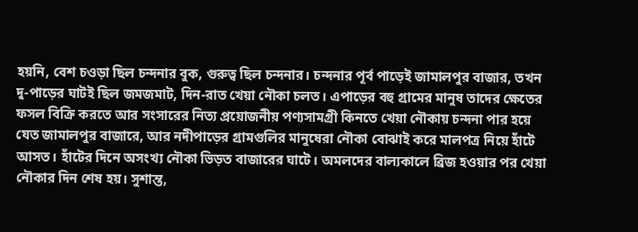হয়নি, বেশ চওড়া ছিল চন্দনার বুক, গুরুত্ব ছিল চন্দনার। চন্দনার পূর্ব পাড়েই জামালপুর বাজার, তখন দু-পাড়ের ঘাটই ছিল জমজমাট, দিন-রাত খেয়া নৌকা চলত। এপাড়ের বহু গ্রামের মানুষ তাদের ক্ষেতের ফসল বিক্রি করতে আর সংসারের নিত্য প্রয়োজনীয় পণ্যসামগ্রী কিনতে খেয়া নৌকায় চন্দনা পার হয়ে যেত জামালপুর বাজারে, আর নদীপাড়ের গ্রামগুলির মানুষেরা নৌকা বোঝাই করে মালপত্র নিয়ে হাঁটে আসত। হাঁটের দিনে অসংখ্য নৌকা ভিড়ত বাজারের ঘাটে। অমলদের বাল্যকালে ব্রিজ হওয়ার পর খেয়া নৌকার দিন শেষ হয়। সুশান্ত,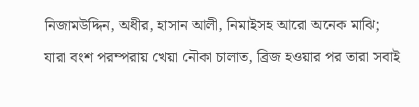নিজামউদ্দিন, অধীর, হাসান আলী, নিমাইসহ আরো অনেক মাঝি; যারা বংশ পরম্পরায় খেয়া নৌকা চালাত, ব্রিজ হওয়ার পর তারা সবাই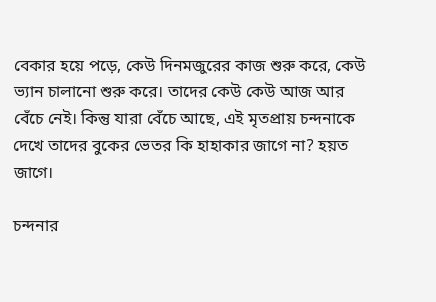বেকার হয়ে পড়ে, কেউ দিনমজুরের কাজ শুরু করে, কেউ ভ্যান চালানো শুরু করে। তাদের কেউ কেউ আজ আর বেঁচে নেই। কিন্তু যারা বেঁচে আছে, এই মৃতপ্রায় চন্দনাকে দেখে তাদের বুকের ভেতর কি হাহাকার জাগে না? হয়ত জাগে।

চন্দনার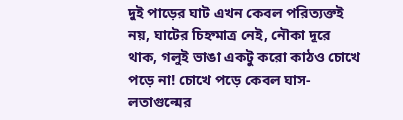দুই পাড়ের ঘাট এখন কেবল পরিত্যক্তই নয়, ঘাটের চিহ্নমাত্র নেই, নৌকা দূরে থাক, গলুই ভাঙা একটু করো কাঠও চোখে পড়ে না! চোখে পড়ে কেবল ঘাস-লতাগুল্মের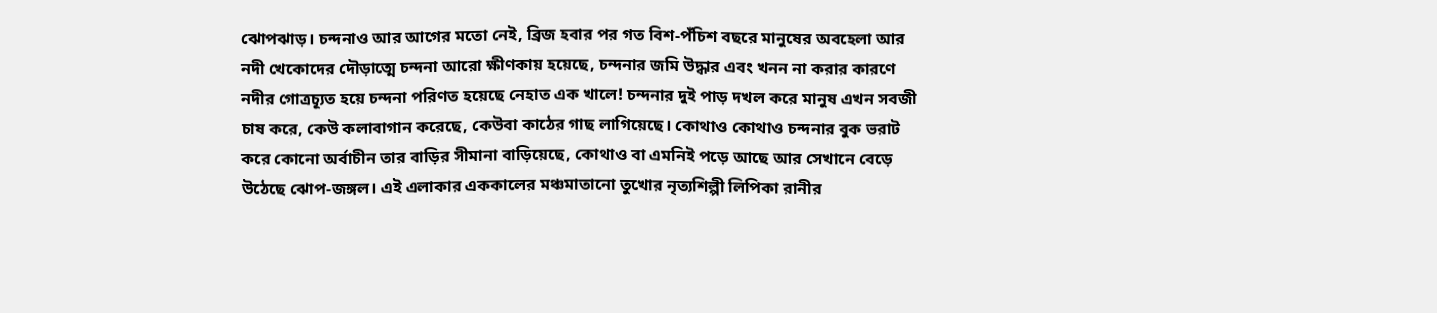ঝোপঝাড়। চন্দনাও আর আগের মতো নেই, ব্রিজ হবার পর গত বিশ-পঁচিশ বছরে মানুষের অবহেলা আর নদী খেকোদের দৌড়াত্মে চন্দনা আরো ক্ষীণকায় হয়েছে, চন্দনার জমি উদ্ধার এবং খনন না করার কারণে নদীর গোত্রচ্যূত হয়ে চন্দনা পরিণত হয়েছে নেহাত এক খালে! চন্দনার দুই পাড় দখল করে মানুষ এখন সবজী চাষ করে, কেউ কলাবাগান করেছে, কেউবা কাঠের গাছ লাগিয়েছে। কোথাও কোথাও চন্দনার বুক ভরাট করে কোনো অর্বাচীন তার বাড়ির সীমানা বাড়িয়েছে, কোথাও বা এমনিই পড়ে আছে আর সেখানে বেড়ে উঠেছে ঝোপ-জঙ্গল। এই এলাকার এককালের মঞ্চমাতানো তুখোর নৃত্যশিল্পী লিপিকা রানীর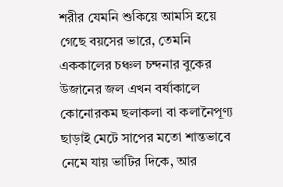শরীর যেমনি শুকিয়ে আমসি হয়ে গেছে বয়সের ভারে, তেমনি এককালের চঞ্চল চন্দনার বুকের উজানের জল এখন বর্ষাকালে কোনোরকম ছলাকলা বা কলানৈপূণ্য ছাড়াই মেটে সাপের মতো শান্তভাবে নেমে যায় ভাটির দিকে, আর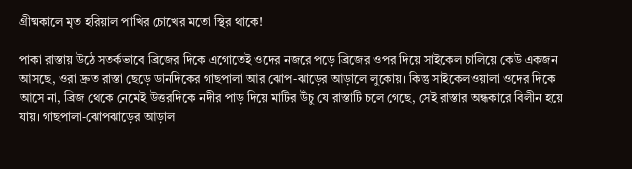গ্রীষ্মকালে মৃত হরিয়াল পাখির চোখের মতো স্থির থাকে!

পাকা রাস্তায় উঠে সতর্কভাবে ব্রিজের দিকে এগোতেই ওদের নজরে পড়ে ব্রিজের ওপর দিয়ে সাইকেল চালিয়ে কেউ একজন আসছে, ওরা দ্রুত রাস্তা ছেড়ে ডানদিকের গাছপালা আর ঝোপ-ঝাড়ের আড়ালে লুকোয়। কিন্তু সাইকেলওয়ালা ওদের দিকে আসে না, ব্রিজ থেকে নেমেই উত্তরদিকে নদীর পাড় দিয়ে মাটির উঁচু যে রাস্তাটি চলে গেছে, সেই রাস্তার অন্ধকারে বিলীন হয়ে যায়। গাছপালা-ঝোপঝাড়ের আড়াল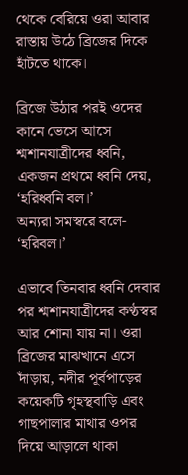থেকে বেরিয়ে ওরা আবার রাস্তায় উঠে ব্রিজের দিকে হাঁটতে থাকে।

ব্রিজে উঠার পরই ওদের কানে ভেসে আসে শ্মশানযাত্রীদের ধ্বনি, একজন প্রথমে ধ্বনি দেয়, ‘হরিধ্বনি বল।’
অন্যরা সমস্বরে বলে- ‘হরিবল।’

এভাবে তিনবার ধ্বনি দেবার পর শ্মশানযাত্রীদের কণ্ঠস্বর আর শোনা যায় না। ওরা ব্রিজের মাঝখানে এসে দাঁড়ায়, নদীর পূর্বপাড়ের কয়েকটি গৃহস্থবাড়ি এবং গাছপালার মাথার ওপর দিয়ে আড়ালে থাকা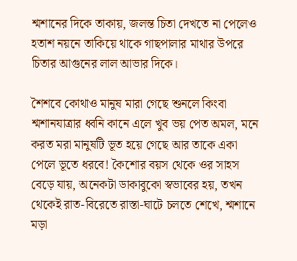শ্মশানের দিকে তাকায়, জলন্ত চিতা দেখতে না পেলেও হতাশ নয়নে তাকিয়ে থাকে গাছপালার মাথার উপরে চিতার আগুনের লাল আভার দিকে।

শৈশবে কোথাও মানুষ মারা গেছে শুনলে কিংবা শ্মশানযাত্রার ধ্বনি কানে এলে খুব ভয় পেত অমল, মনে করত মরা মানুষটি ভূত হয়ে গেছে আর তাকে একা পেলে ভূতে ধরবে! কৈশোর বয়স থেকে ওর সাহস বেড়ে যায়, অনেকটা ডাকাবুকো স্বভাবের হয়, তখন থেকেই রাত-বিরেতে রাস্তা-ঘাটে চলতে শেখে, শ্মশানে মড়া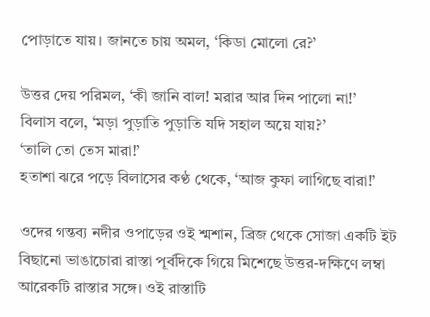পোড়াতে যায়। জানতে চায় অমল, ‘কিডা মোলো রে?’

উত্তর দেয় পরিমল, ‘কী জানি বাল! মরার আর দিন পালো না!’
বিলাস বলে, ‘মড়া পুড়াতি পুড়াতি যদি সহাল অয়ে যায়?’
‘তালি তো তেস মারা!’
হতাশা ঝরে পড়ে বিলাসের কণ্ঠ থেকে, ‘আজ কুফা লাগিছে বারা!’

ওদের গন্তব্য নদীর ওপাড়ের ওই শ্মশান, ব্রিজ থেকে সোজা একটি ইট বিছানো ভাঙাচোরা রাস্তা পূর্বদিকে গিয়ে মিশেছে উত্তর-দক্ষিণে লম্বা আরেকটি রাস্তার সঙ্গে। ওই রাস্তাটি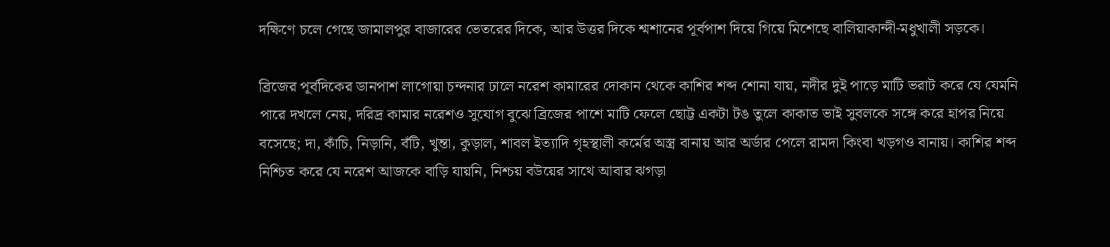দক্ষিণে চলে গেছে জামালপুর বাজারের ভেতরের দিকে, আর উত্তর দিকে শ্মশানের পূর্বপাশ দিয়ে গিয়ে মিশেছে বালিয়াকান্দী-মধুখালী সড়কে।

ব্রিজের পূর্বদিকের ডানপাশ লাগোয়া চন্দনার ঢালে নরেশ কামারের দোকান থেকে কাশির শব্দ শোনা যায়, নদীর দুই পাড়ে মাটি ভরাট করে যে যেমনি পারে দখলে নেয়, দরিদ্র কামার নরেশও সুযোগ বুঝে ব্রিজের পাশে মাটি ফেলে ছোট্ট একটা টঙ তুলে কাকাত ভাই সুবলকে সঙ্গে করে হাপর নিয়ে বসেছে; দা, কাঁচি, নিড়ানি, বঁটি, খুন্তা, কুড়াল, শাবল ইত্যাদি গৃহস্থালী কর্মের অস্ত্র বানায় আর অর্ডার পেলে রামদা কিংবা খড়গও বানায়। কাশির শব্দ নিশ্চিত করে যে নরেশ আজকে বাড়ি যায়নি, নিশ্চয় বউয়ের সাথে আবার ঝগড়া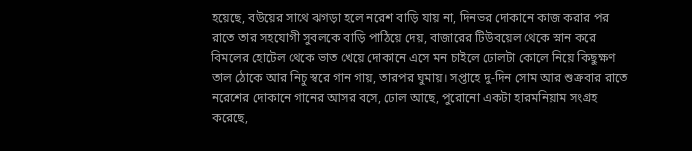হয়েছে, বউয়ের সাথে ঝগড়া হলে নরেশ বাড়ি যায় না, দিনভর দোকানে কাজ করার পর রাতে তার সহযোগী সুবলকে বাড়ি পাঠিয়ে দেয়, বাজারের টিউবয়েল থেকে স্নান করে বিমলের হোটেল থেকে ভাত খেয়ে দোকানে এসে মন চাইলে ঢোলটা কোলে নিয়ে কিছুক্ষণ তাল ঠোকে আর নিচু স্বরে গান গায়, তারপর ঘুমায়। সপ্তাহে দু-দিন সোম আর শুক্রবার রাতে নরেশের দোকানে গানের আসর বসে, ঢোল আছে, পুরোনো একটা হারমনিয়াম সংগ্রহ করেছে,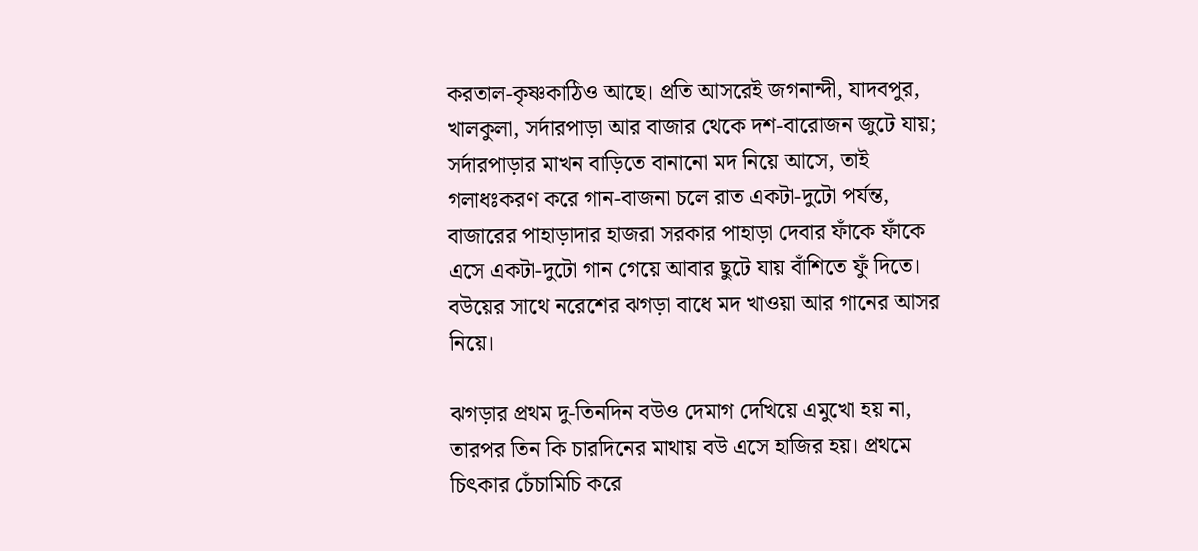করতাল-কৃষ্ণকাঠিও আছে। প্রতি আসরেই জগনান্দী, যাদবপুর, খালকুলা, সর্দারপাড়া আর বাজার থেকে দশ-বারোজন জুটে যায়; সর্দারপাড়ার মাখন বাড়িতে বানানো মদ নিয়ে আসে, তাই গলাধঃকরণ করে গান-বাজনা চলে রাত একটা-দুটো পর্যন্ত, বাজারের পাহাড়াদার হাজরা সরকার পাহাড়া দেবার ফাঁকে ফাঁকে এসে একটা-দুটো গান গেয়ে আবার ছুটে যায় বাঁশিতে ফুঁ দিতে। বউয়ের সাথে নরেশের ঝগড়া বাধে মদ খাওয়া আর গানের আসর নিয়ে।

ঝগড়ার প্রথম দু-তিনদিন বউও দেমাগ দেখিয়ে এমুখো হয় না, তারপর তিন কি চারদিনের মাথায় বউ এসে হাজির হয়। প্রথমে চিৎকার চেঁচামিচি করে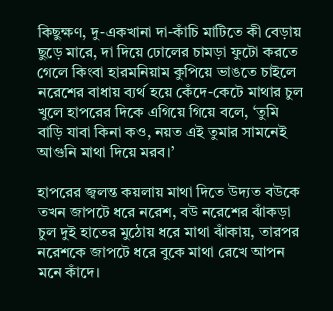কিছুক্ষণ, দু-একখানা দা-কাঁচি মাটিতে কী বেড়ায় ছুড়ে মারে, দা দিয়ে ঢোলের চামড়া ফুটো করতে গেলে কিংবা হারমনিয়াম কুপিয়ে ভাঙতে চাইলে নরেশের বাধায় ব্যর্থ হয়ে কেঁদে-কেটে মাথার চুল খুলে হাপরের দিকে এগিয়ে গিয়ে বলে, ‘তুমি বাড়ি যাবা কিনা কও, নয়ত এই তুমার সামনেই আগুনি মাথা দিয়ে মরব।’

হাপরের জ্বলন্ত কয়লায় মাথা দিতে উদ্যত বউকে তখন জাপটে ধরে নরেশ, বউ নরেশের ঝাঁকড়া চুল দুই হাতের মুঠোয় ধরে মাথা ঝাঁকায়, তারপর নরেশকে জাপটে ধরে বুকে মাথা রেখে আপন মনে কাঁদে।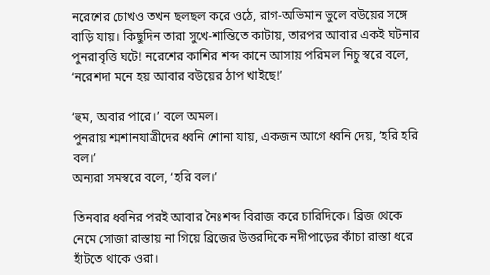নরেশের চোখও তখন ছলছল করে ওঠে, রাগ-অভিমান ভুলে বউয়ের সঙ্গে বাড়ি যায়। কিছুদিন তারা সুখে-শান্তিতে কাটায়, তারপর আবার একই ঘটনার পুনরাবৃত্তি ঘটে! নরেশের কাশির শব্দ কানে আসায় পরিমল নিচু স্বরে বলে, ‘নরেশদা মনে হয় আবার বউয়ের ঠাপ খাইছে!’

‘হুম, অবার পারে।’ বলে অমল।
পুনরায় শ্মশানযাত্রীদের ধ্বনি শোনা যায়, একজন আগে ধ্বনি দেয়, ‘হরি হরি বল।’
অন্যরা সমস্বরে বলে, ‘হরি বল।’

তিনবার ধ্বনির পরই আবার নৈঃশব্দ বিরাজ করে চারিদিকে। ব্রিজ থেকে নেমে সোজা রাস্তায় না গিয়ে ব্রিজের উত্তরদিকে নদীপাড়ের কাঁচা রাস্তা ধরে হাঁটতে থাকে ওরা।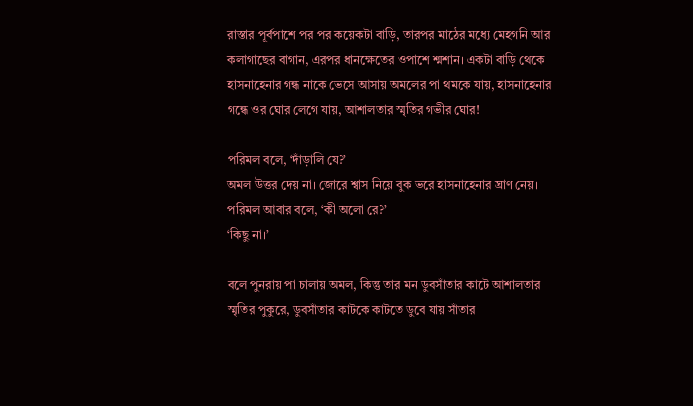রাস্তার পূর্বপাশে পর পর কয়েকটা বাড়ি, তারপর মাঠের মধ্যে মেহগনি আর কলাগাছের বাগান, এরপর ধানক্ষেতের ওপাশে শ্মশান। একটা বাড়ি থেকে হাসনাহেনার গন্ধ নাকে ভেসে আসায় অমলের পা থমকে যায়, হাসনাহেনার গন্ধে ওর ঘোর লেগে যায়, আশালতার স্মৃতির গভীর ঘোর!

পরিমল বলে, ‘দাঁড়ালি যে?’
অমল উত্তর দেয় না। জোরে শ্বাস নিয়ে বুক ভরে হাসনাহেনার ঘ্রাণ নেয়।
পরিমল আবার বলে, ‘কী অলো রে?’
‘কিছু না।’

বলে পুনরায় পা চালায় অমল, কিন্তু তার মন ডুবসাঁতার কাটে আশালতার স্মৃতির পুকুরে, ডুবসাঁতার কাটকে কাটতে ডুবে যায় সাঁতার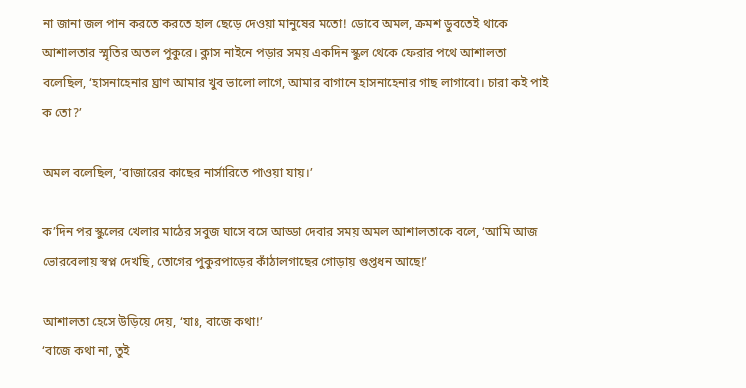না জানা জল পান করতে করতে হাল ছেড়ে দেওয়া মানুষের মতো! ডোবে অমল, ক্রমশ ডুবতেই থাকে আশালতার স্মৃতির অতল পুকুরে। ক্লাস নাইনে পড়ার সময় একদিন স্কুল থেকে ফেরার পথে আশালতা বলেছিল, ‘হাসনাহেনার ঘ্রাণ আমার খুব ভালো লাগে, আমার বাগানে হাসনাহেনার গাছ লাগাবো। চারা কই পাই ক তো?’

অমল বলেছিল, ‘বাজারের কাছের নার্সারিতে পাওয়া যায়।’

ক’দিন পর স্কুলের খেলার মাঠের সবুজ ঘাসে বসে আড্ডা দেবার সময় অমল আশালতাকে বলে, ‘আমি আজ ভোরবেলায় স্বপ্ন দেখছি, তোগের পুকুরপাড়ের কাঁঠালগাছের গোড়ায় গুপ্তধন আছে!’

আশালতা হেসে উড়িয়ে দেয়, ‘যাঃ, বাজে কথা!’
‘বাজে কথা না, তুই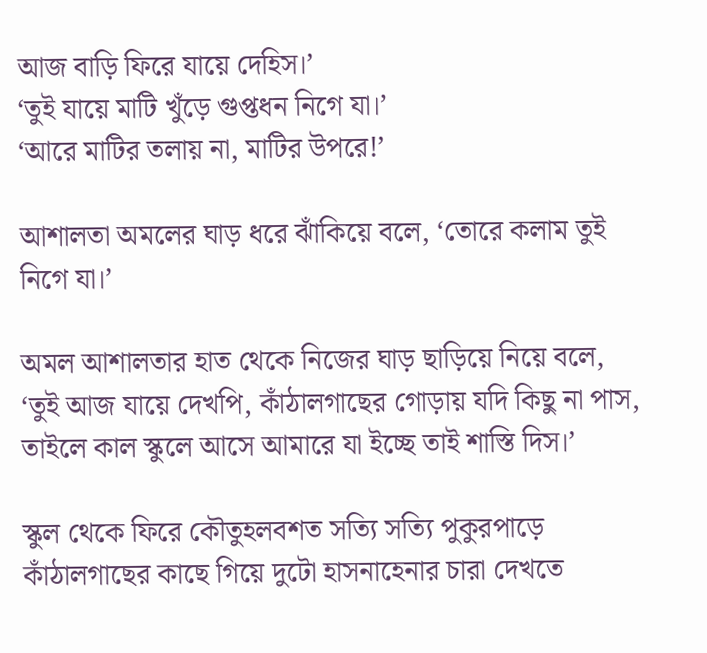আজ বাড়ি ফিরে যায়ে দেহিস।’
‘তুই যায়ে মাটি খুঁড়ে গুপ্তধন নিগে যা।’
‘আরে মাটির তলায় না, মাটির উপরে!’

আশালতা অমলের ঘাড় ধরে ঝাঁকিয়ে বলে, ‘তোরে কলাম তুই নিগে যা।’

অমল আশালতার হাত থেকে নিজের ঘাড় ছাড়িয়ে নিয়ে বলে, ‘তুই আজ যায়ে দেখপি, কাঁঠালগাছের গোড়ায় যদি কিছু না পাস, তাইলে কাল স্কুলে আসে আমারে যা ইচ্ছে তাই শাস্তি দিস।’

স্কুল থেকে ফিরে কৌতুহলবশত সত্যি সত্যি পুকুরপাড়ে কাঁঠালগাছের কাছে গিয়ে দুটো হাসনাহেনার চারা দেখতে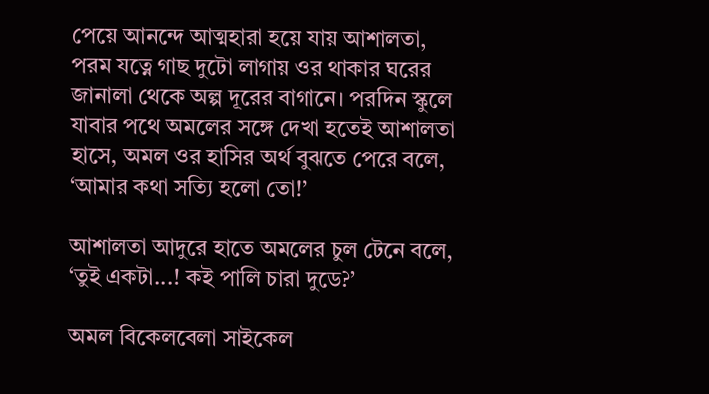পেয়ে আনন্দে আত্মহারা হয়ে যায় আশালতা, পরম যত্নে গাছ দুটো লাগায় ওর থাকার ঘরের জানালা থেকে অল্প দূরের বাগানে। পরদিন স্কুলে যাবার পথে অমলের সঙ্গে দেখা হতেই আশালতা হাসে, অমল ওর হাসির অর্থ বুঝতে পেরে বলে, ‘আমার কথা সত্যি হলো তো!’

আশালতা আদুরে হাতে অমলের চুল টেনে বলে, ‘তুই একটা...! কই পালি চারা দুডে?’

অমল বিকেলবেলা সাইকেল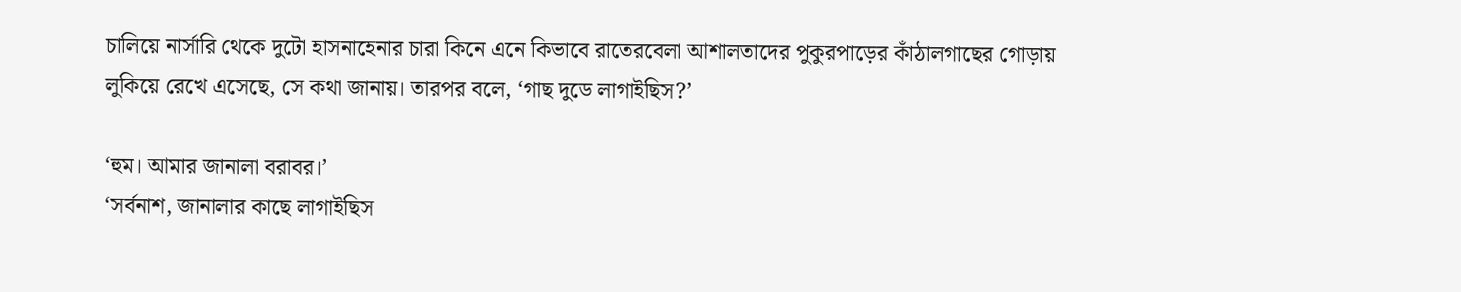চালিয়ে নার্সারি থেকে দুটো হাসনাহেনার চারা কিনে এনে কিভাবে রাতেরবেলা আশালতাদের পুকুরপাড়ের কাঁঠালগাছের গোড়ায় লুকিয়ে রেখে এসেছে, সে কথা জানায়। তারপর বলে, ‘গাছ দুডে লাগাইছিস?’

‘হুম। আমার জানালা বরাবর।’
‘সর্বনাশ, জানালার কাছে লাগাইছিস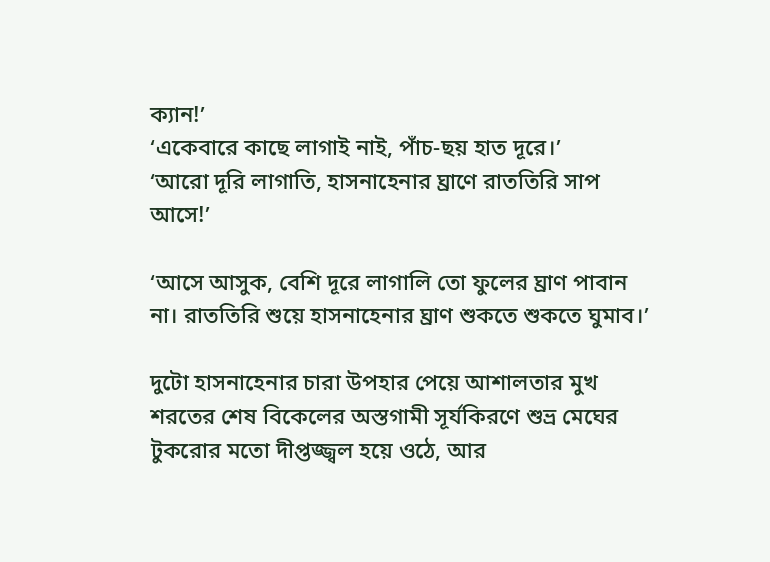ক্যান!’
‘একেবারে কাছে লাগাই নাই, পাঁচ-ছয় হাত দূরে।’
‘আরো দূরি লাগাতি, হাসনাহেনার ঘ্রাণে রাততিরি সাপ আসে!’

‘আসে আসুক, বেশি দূরে লাগালি তো ফুলের ঘ্রাণ পাবান না। রাততিরি শুয়ে হাসনাহেনার ঘ্রাণ শুকতে শুকতে ঘুমাব।’

দুটো হাসনাহেনার চারা উপহার পেয়ে আশালতার মুখ শরতের শেষ বিকেলের অস্তগামী সূর্যকিরণে শুভ্র মেঘের টুকরোর মতো দীপ্তজ্জ্বল হয়ে ওঠে, আর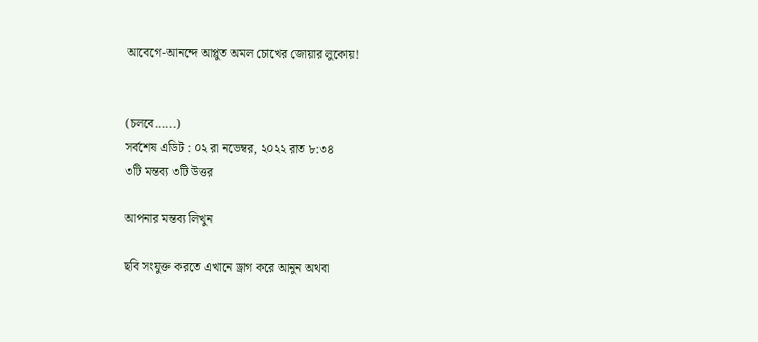আবেগে-আনন্দে আপ্লুত অমল চোখের জোয়ার লুকোয়!


(চলবে......)
সর্বশেষ এডিট : ০২ রা নভেম্বর, ২০২২ রাত ৮:৩৪
৩টি মন্তব্য ৩টি উত্তর

আপনার মন্তব্য লিখুন

ছবি সংযুক্ত করতে এখানে ড্রাগ করে আনুন অথবা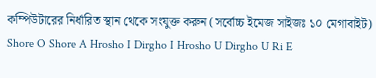কম্পিউটারের নির্ধারিত স্থান থেকে সংযুক্ত করুন (সর্বোচ্চ ইমেজ সাইজঃ ১০ মেগাবাইট)
Shore O Shore A Hrosho I Dirgho I Hrosho U Dirgho U Ri E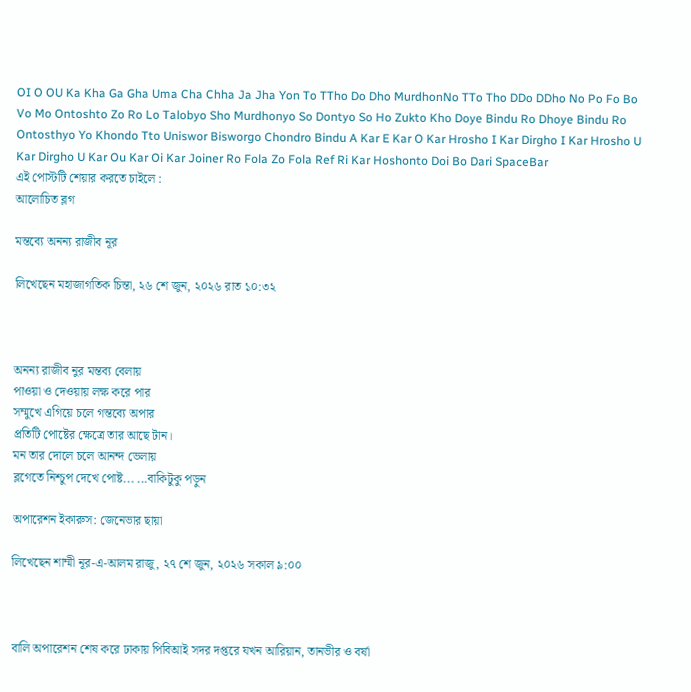OI O OU Ka Kha Ga Gha Uma Cha Chha Ja Jha Yon To TTho Do Dho MurdhonNo TTo Tho DDo DDho No Po Fo Bo Vo Mo Ontoshto Zo Ro Lo Talobyo Sho Murdhonyo So Dontyo So Ho Zukto Kho Doye Bindu Ro Dhoye Bindu Ro Ontosthyo Yo Khondo Tto Uniswor Bisworgo Chondro Bindu A Kar E Kar O Kar Hrosho I Kar Dirgho I Kar Hrosho U Kar Dirgho U Kar Ou Kar Oi Kar Joiner Ro Fola Zo Fola Ref Ri Kar Hoshonto Doi Bo Dari SpaceBar
এই পোস্টটি শেয়ার করতে চাইলে :
আলোচিত ব্লগ

মন্তব্যে অনন্য রাজীব নূর

লিখেছেন মহাজাগতিক চিন্তা, ২৬ শে জুন, ২০২৬ রাত ১০:৩২



অনন্য রাজীব নুর মন্তব্য বেলায়
পাওয়া ও দেওয়ায় লক্ষ করে পার
সম্মুখে এগিয়ে চলে গন্তব্যে অপার
প্রতিটি পোষ্টের ক্ষেত্রে তার আছে টান।
মন তার দোলে চলে আনন্দ ভেলায়
ব্লগেতে নিশ্চুপ দেখে পোষ্ট... ...বাকিটুকু পড়ুন

অপারেশন ইকারুস: জেনেভার ছায়া

লিখেছেন শাম্মী নূর-এ-আলম রাজু, ২৭ শে জুন, ২০২৬ সকাল ৯:০০



বালি অপারেশন শেষ করে ঢাকায় পিবিআই সদর দপ্তরে যখন আরিয়ান, তানভীর ও বর্ষা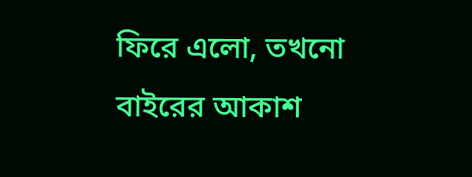ফিরে এলো, তখনো বাইরের আকাশ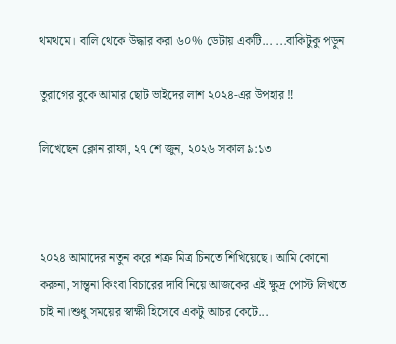থমথমে। বালি থেকে উদ্ধার করা ৬০% ডেটায় একটি... ...বাকিটুকু পড়ুন

তুরাগের বুকে আমার ছোট ভাইদের লাশ ২০২৪-এর উপহার ‼

লিখেছেন ক্লোন রাফা, ২৭ শে জুন, ২০২৬ সকাল ৯:১৩



২০২৪ আমাদের নতুন করে শত্রু মিত্র চিনতে শিখিয়েছে। আমি কোনো করুনা, সান্ত্বনা কিংবা বিচারের দাবি নিয়ে আজকের এই ক্ষুদ্র পোস্ট লিখতে চাই না।শুধু সময়ের স্বাক্ষী হিসেবে একটু আচর কেটে...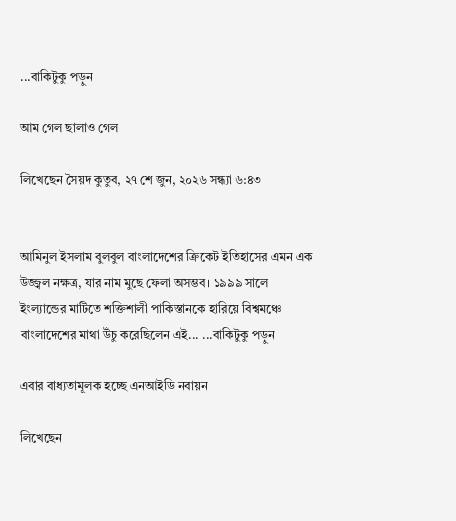...বাকিটুকু পড়ুন

আম গেল ছালাও গেল

লিখেছেন সৈয়দ কুতুব, ২৭ শে জুন, ২০২৬ সন্ধ্যা ৬:৪৩


আমিনুল ইসলাম বুলবুল বাংলাদেশের ক্রিকেট ইতিহাসের এমন এক উজ্জ্বল নক্ষত্র, যার নাম মুছে ফেলা অসম্ভব। ১৯৯৯ সালে ইংল্যান্ডের মাটিতে শক্তিশালী পাকিস্তানকে হারিয়ে বিশ্বমঞ্চে বাংলাদেশের মাথা উঁচু করেছিলেন এই... ...বাকিটুকু পড়ুন

এবার বাধ্যতামূলক হচ্ছে এনআইডি নবায়ন

লিখেছেন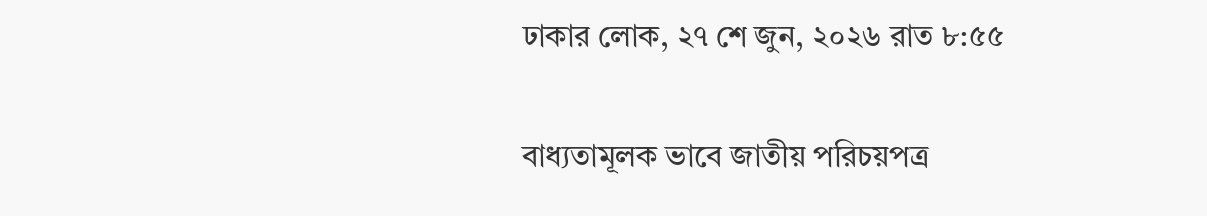ঢাকার লোক, ২৭ শে জুন, ২০২৬ রাত ৮:৫৫

বাধ্যতামূলক ভাবে জাতীয় পরিচয়পত্র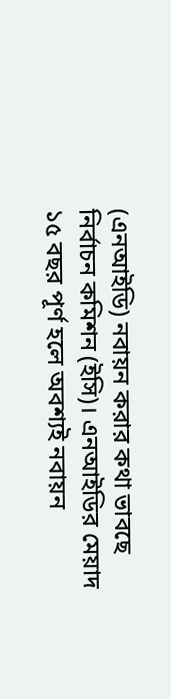(এনআইডি) নবায়ন করার কথা ভাবছে নির্বাচন কমিশন (ইসি)। এনআইডির মেয়াদ ১৫ বছর পূর্ণ হলে অবশ্যই নবায়ন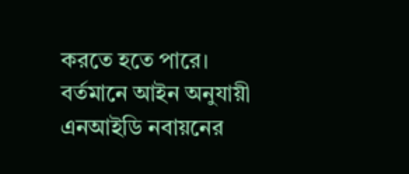করতে হতে পারে।
বর্তমানে আইন অনুযায়ী এনআইডি নবায়নের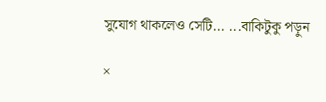সুযোগ থাকলেও সেটি... ...বাকিটুকু পড়ুন

×